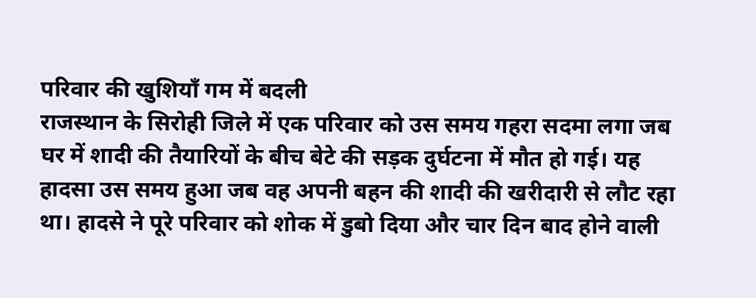परिवार की खुशियाँ गम में बदली
राजस्थान के सिरोही जिले में एक परिवार को उस समय गहरा सदमा लगा जब घर में शादी की तैयारियों के बीच बेटे की सड़क दुर्घटना में मौत हो गई। यह हादसा उस समय हुआ जब वह अपनी बहन की शादी की खरीदारी से लौट रहा था। हादसे ने पूरे परिवार को शोक में डुबो दिया और चार दिन बाद होने वाली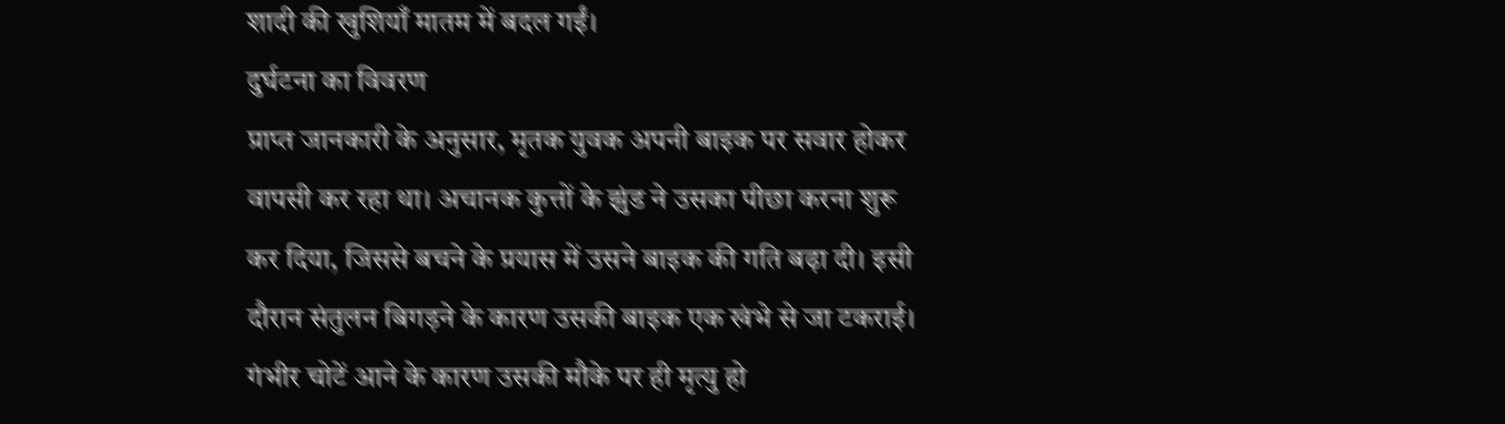शादी की खुशियाँ मातम में बदल गईं।
दुर्घटना का विवरण
प्राप्त जानकारी के अनुसार, मृतक युवक अपनी बाइक पर सवार होकर वापसी कर रहा था। अचानक कुत्तों के झुंड ने उसका पीछा करना शुरू कर दिया, जिससे बचने के प्रयास में उसने बाइक की गति बढ़ा दी। इसी दौरान संतुलन बिगड़ने के कारण उसकी बाइक एक खंभे से जा टकराई। गंभीर चोटें आने के कारण उसकी मौके पर ही मृत्यु हो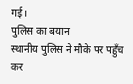गई।
पुलिस का बयान
स्थानीय पुलिस ने मौके पर पहुँच कर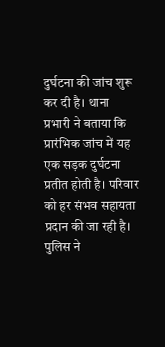दुर्घटना की जांच शुरू कर दी है। थाना प्रभारी ने बताया कि प्रारंभिक जांच में यह एक सड़क दुर्घटना प्रतीत होती है। परिवार को हर संभव सहायता प्रदान की जा रही है। पुलिस ने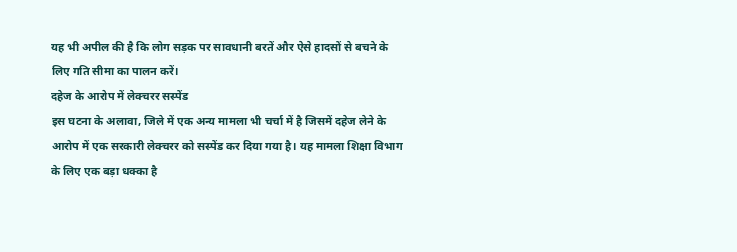यह भी अपील की है कि लोग सड़क पर सावधानी बरतें और ऐसे हादसों से बचने के लिए गति सीमा का पालन करें।
दहेज के आरोप में लेक्चरर सस्पेंड
इस घटना के अलावा, जिले में एक अन्य मामला भी चर्चा में है जिसमें दहेज लेने के आरोप में एक सरकारी लेक्चरर को सस्पेंड कर दिया गया है। यह मामला शिक्षा विभाग के लिए एक बड़ा धक्का है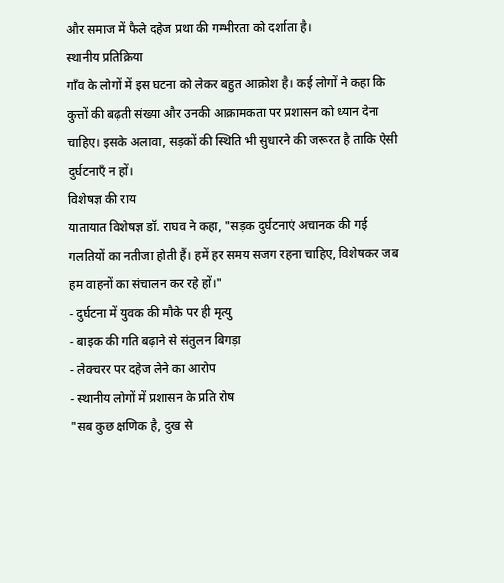और समाज में फैले दहेज प्रथा की गम्भीरता को दर्शाता है।
स्थानीय प्रतिक्रिया
गाँव के लोगों में इस घटना को लेकर बहुत आक्रोश है। कई लोगों ने कहा कि कुत्तों की बढ़ती संख्या और उनकी आक्रामकता पर प्रशासन को ध्यान देना चाहिए। इसके अलावा, सड़कों की स्थिति भी सुधारने की जरूरत है ताकि ऐसी दुर्घटनाएँ न हों।
विशेषज्ञ की राय
यातायात विशेषज्ञ डॉ. राघव ने कहा, "सड़क दुर्घटनाएं अचानक की गई गलतियों का नतीजा होती हैं। हमें हर समय सजग रहना चाहिए, विशेषकर जब हम वाहनों का संचालन कर रहे हों।"
- दुर्घटना में युवक की मौके पर ही मृत्यु
- बाइक की गति बढ़ाने से संतुलन बिगड़ा
- लेक्चरर पर दहेज लेने का आरोप
- स्थानीय लोगों में प्रशासन के प्रति रोष
"सब कुछ क्षणिक है, दुख से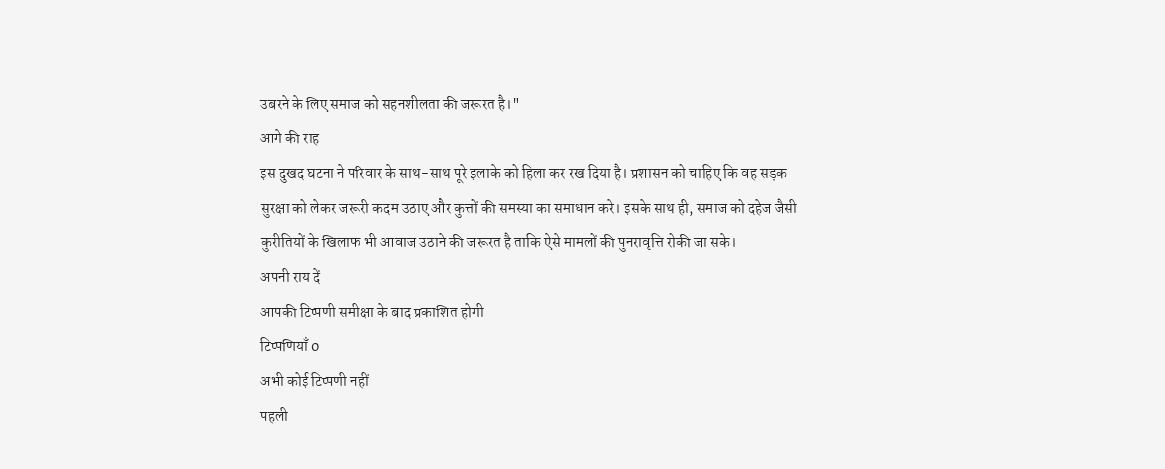उबरने के लिए समाज को सहनशीलता की जरूरत है।"
आगे की राह
इस दुखद घटना ने परिवार के साथ-साथ पूरे इलाके को हिला कर रख दिया है। प्रशासन को चाहिए कि वह सड़क सुरक्षा को लेकर जरूरी कदम उठाए और कुत्तों की समस्या का समाधान करे। इसके साथ ही, समाज को दहेज जैसी कुरीतियों के खिलाफ भी आवाज उठाने की जरूरत है ताकि ऐसे मामलों की पुनरावृत्ति रोकी जा सके।
अपनी राय दें
आपकी टिप्पणी समीक्षा के बाद प्रकाशित होगी
टिप्पणियाँ 0
अभी कोई टिप्पणी नहीं
पहली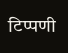टिप्पणी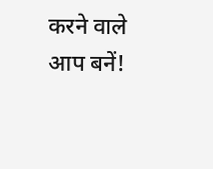करने वाले आप बनें!